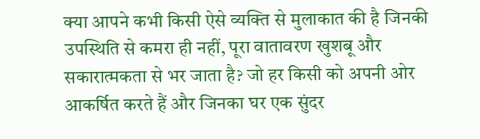क्या आपने कभी किसी ऐसे व्यक्ति से मुलाकात की है जिनकी उपस्थिति से कमरा ही नहीं, पूरा वातावरण खुशबू और सकारात्मकता से भर जाता है? जो हर किसी को अपनी ओर आकर्षित करते हैं और जिनका घर एक सुंदर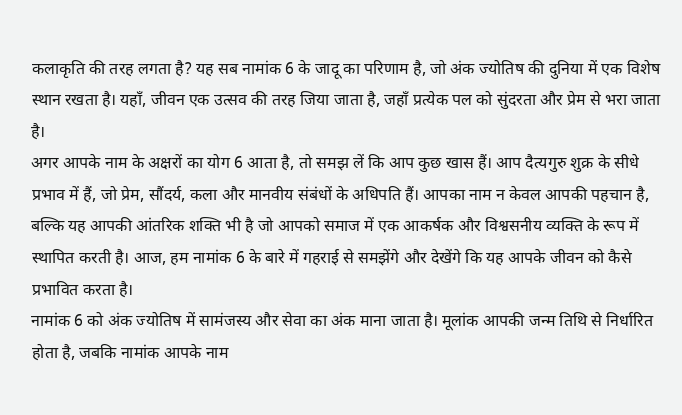कलाकृति की तरह लगता है? यह सब नामांक 6 के जादू का परिणाम है, जो अंक ज्योतिष की दुनिया में एक विशेष स्थान रखता है। यहाँ, जीवन एक उत्सव की तरह जिया जाता है, जहाँ प्रत्येक पल को सुंदरता और प्रेम से भरा जाता है।
अगर आपके नाम के अक्षरों का योग 6 आता है, तो समझ लें कि आप कुछ खास हैं। आप दैत्यगुरु शुक्र के सीधे प्रभाव में हैं, जो प्रेम, सौंदर्य, कला और मानवीय संबंधों के अधिपति हैं। आपका नाम न केवल आपकी पहचान है, बल्कि यह आपकी आंतरिक शक्ति भी है जो आपको समाज में एक आकर्षक और विश्वसनीय व्यक्ति के रूप में स्थापित करती है। आज, हम नामांक 6 के बारे में गहराई से समझेंगे और देखेंगे कि यह आपके जीवन को कैसे प्रभावित करता है।
नामांक 6 को अंक ज्योतिष में सामंजस्य और सेवा का अंक माना जाता है। मूलांक आपकी जन्म तिथि से निर्धारित होता है, जबकि नामांक आपके नाम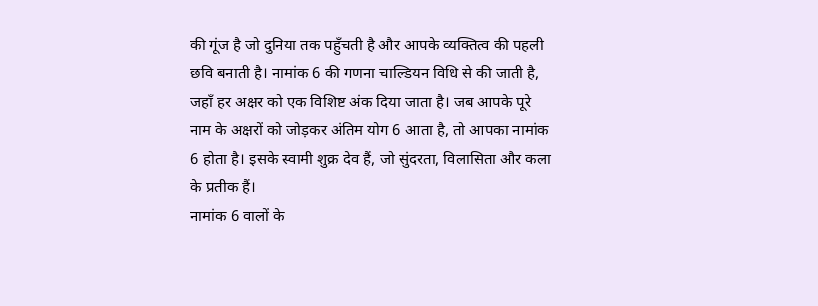की गूंज है जो दुनिया तक पहुँचती है और आपके व्यक्तित्व की पहली छवि बनाती है। नामांक 6 की गणना चाल्डियन विधि से की जाती है, जहाँ हर अक्षर को एक विशिष्ट अंक दिया जाता है। जब आपके पूरे नाम के अक्षरों को जोड़कर अंतिम योग 6 आता है, तो आपका नामांक 6 होता है। इसके स्वामी शुक्र देव हैं, जो सुंदरता, विलासिता और कला के प्रतीक हैं।
नामांक 6 वालों के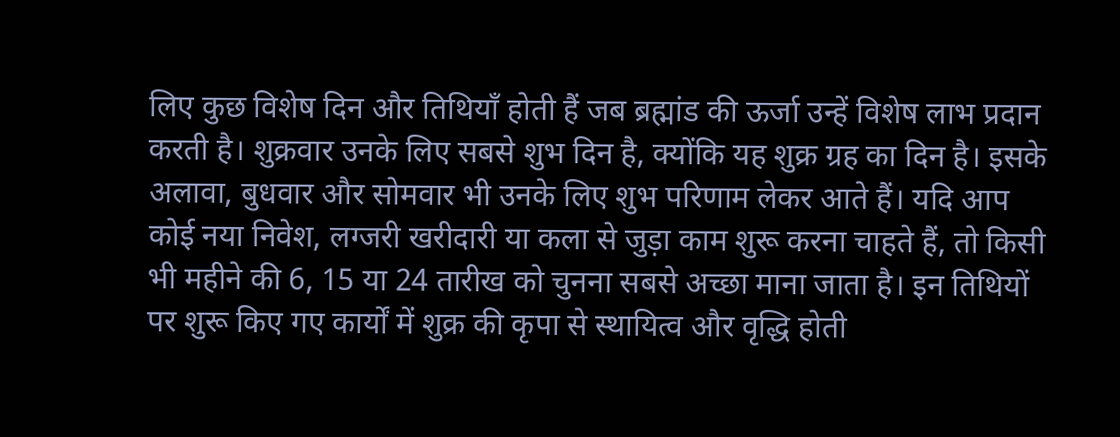लिए कुछ विशेष दिन और तिथियाँ होती हैं जब ब्रह्मांड की ऊर्जा उन्हें विशेष लाभ प्रदान करती है। शुक्रवार उनके लिए सबसे शुभ दिन है, क्योंकि यह शुक्र ग्रह का दिन है। इसके अलावा, बुधवार और सोमवार भी उनके लिए शुभ परिणाम लेकर आते हैं। यदि आप कोई नया निवेश, लग्जरी खरीदारी या कला से जुड़ा काम शुरू करना चाहते हैं, तो किसी भी महीने की 6, 15 या 24 तारीख को चुनना सबसे अच्छा माना जाता है। इन तिथियों पर शुरू किए गए कार्यों में शुक्र की कृपा से स्थायित्व और वृद्धि होती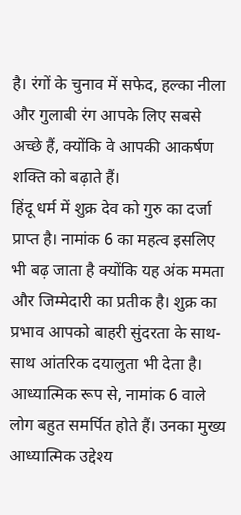है। रंगों के चुनाव में सफेद, हल्का नीला और गुलाबी रंग आपके लिए सबसे अच्छे हैं, क्योंकि वे आपकी आकर्षण शक्ति को बढ़ाते हैं।
हिंदू धर्म में शुक्र देव को गुरु का दर्जा प्राप्त है। नामांक 6 का महत्व इसलिए भी बढ़ जाता है क्योंकि यह अंक ममता और जिम्मेदारी का प्रतीक है। शुक्र का प्रभाव आपको बाहरी सुंदरता के साथ-साथ आंतरिक दयालुता भी देता है। आध्यात्मिक रूप से, नामांक 6 वाले लोग बहुत समर्पित होते हैं। उनका मुख्य आध्यात्मिक उद्देश्य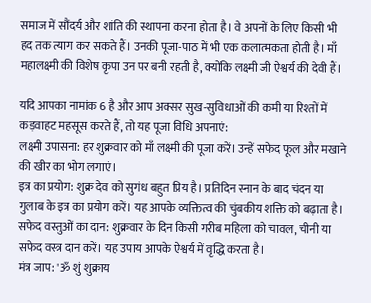समाज में सौंदर्य और शांति की स्थापना करना होता है। वे अपनों के लिए किसी भी हद तक त्याग कर सकते हैं। उनकी पूजा-पाठ में भी एक कलात्मकता होती है। माँ महालक्ष्मी की विशेष कृपा उन पर बनी रहती है, क्योंकि लक्ष्मी जी ऐश्वर्य की देवी हैं।

यदि आपका नामांक 6 है और आप अक्सर सुख-सुविधाओं की कमी या रिश्तों में कड़वाहट महसूस करते हैं, तो यह पूजा विधि अपनाएं:
लक्ष्मी उपासना: हर शुक्रवार को माँ लक्ष्मी की पूजा करें। उन्हें सफेद फूल और मखाने की खीर का भोग लगाएं।
इत्र का प्रयोग: शुक्र देव को सुगंध बहुत प्रिय है। प्रतिदिन स्नान के बाद चंदन या गुलाब के इत्र का प्रयोग करें। यह आपके व्यक्तित्व की चुंबकीय शक्ति को बढ़ाता है।
सफेद वस्तुओं का दान: शुक्रवार के दिन किसी गरीब महिला को चावल, चीनी या सफेद वस्त्र दान करें। यह उपाय आपके ऐश्वर्य में वृद्धि करता है।
मंत्र जाप: 'ॐ शुं शुक्राय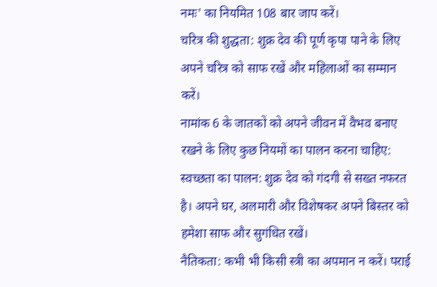नमः' का नियमित 108 बार जाप करें।
चरित्र की शुद्धता: शुक्र देव की पूर्ण कृपा पाने के लिए अपने चरित्र को साफ रखें और महिलाओं का सम्मान करें।
नामांक 6 के जातकों को अपने जीवन में वैभव बनाए रखने के लिए कुछ नियमों का पालन करना चाहिए:
स्वच्छता का पालन: शुक्र देव को गंदगी से सख्त नफरत है। अपने घर, अलमारी और विशेषकर अपने बिस्तर को हमेशा साफ और सुगंधित रखें।
नैतिकता: कभी भी किसी स्त्री का अपमान न करें। पराई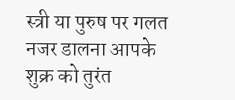स्त्री या पुरुष पर गलत नजर डालना आपके शुक्र को तुरंत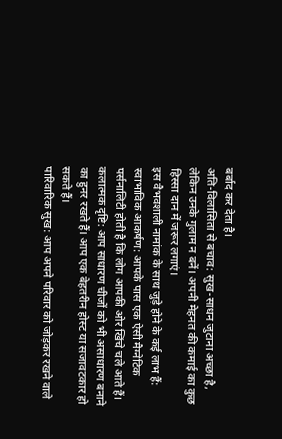बर्बाद कर देता है।
अति-विलासिता से बचाव: सुख-साधन जुटाना अच्छा है, लेकिन उनके गुलाम न बनें। अपनी मेहनत की कमाई का कुछ हिस्सा दान में जरूर लगाएं।
इस वैभवशाली नामांक के साथ जुड़े होने के कई लाभ हैं:
स्वाभाविक आकर्षण: आपके पास एक ऐसी मैग्नेटिक पर्सनालिटी होती है कि लोग आपकी ओर खिंचे चले आते हैं।
कलात्मक दृष्टि: आप साधारण चीजों को भी असाधारण बनाने का हुनर रखते हैं। आप एक बेहतरीन होस्ट या सजावटकार हो सकते हैं।
पारिवारिक सुख: आप अपने परिवार को जोड़कर रखने वाले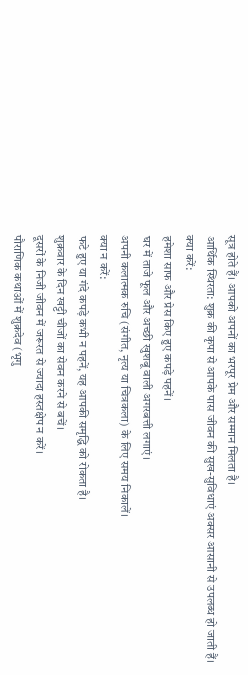सूत्र होते हैं। आपको अपनों का भरपूर प्रेम और सम्मान मिलता है।
आर्थिक स्थिरता: शुक्र की कृपा से आपके पास जीवन की सुख-सुविधाएं अक्सर आसानी से उपलब्ध हो जाती हैं।
क्या करें:
हमेशा साफ और प्रेस किए हुए कपड़े पहनें।
घर में ताजे फूल और अच्छी खुशबू वाली अगरबत्ती लगाएं।
अपनी कलात्मक रुचि (संगीत, नृत्य या चित्रकला) के लिए समय निकालें।
क्या न करें:
फटे हुए या गंदे कपड़े कभी न पहनें, यह आपकी समृद्धि को रोकता है।
शुक्रवार के दिन खट्टी चीजों का सेवन करने से बचें।
दूसरों के निजी जीवन में जरूरत से ज्यादा हस्तक्षेप न करें।
पौराणिक कथाओं में शुक्रदेव (भृगु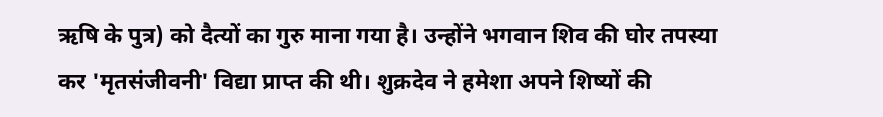ऋषि के पुत्र) को दैत्यों का गुरु माना गया है। उन्होंने भगवान शिव की घोर तपस्या कर 'मृतसंजीवनी' विद्या प्राप्त की थी। शुक्रदेव ने हमेशा अपने शिष्यों की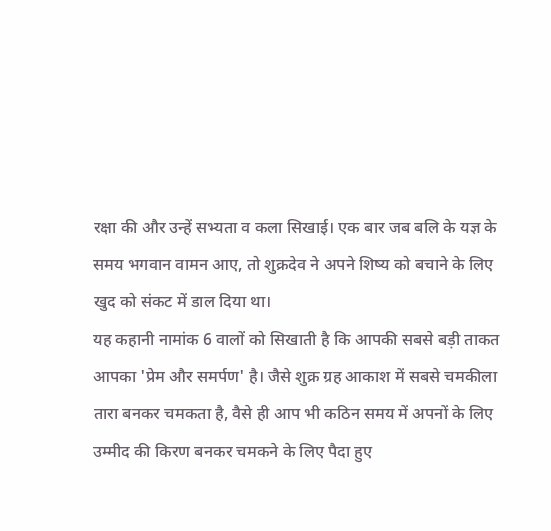रक्षा की और उन्हें सभ्यता व कला सिखाई। एक बार जब बलि के यज्ञ के समय भगवान वामन आए, तो शुक्रदेव ने अपने शिष्य को बचाने के लिए खुद को संकट में डाल दिया था।
यह कहानी नामांक 6 वालों को सिखाती है कि आपकी सबसे बड़ी ताकत आपका 'प्रेम और समर्पण' है। जैसे शुक्र ग्रह आकाश में सबसे चमकीला तारा बनकर चमकता है, वैसे ही आप भी कठिन समय में अपनों के लिए उम्मीद की किरण बनकर चमकने के लिए पैदा हुए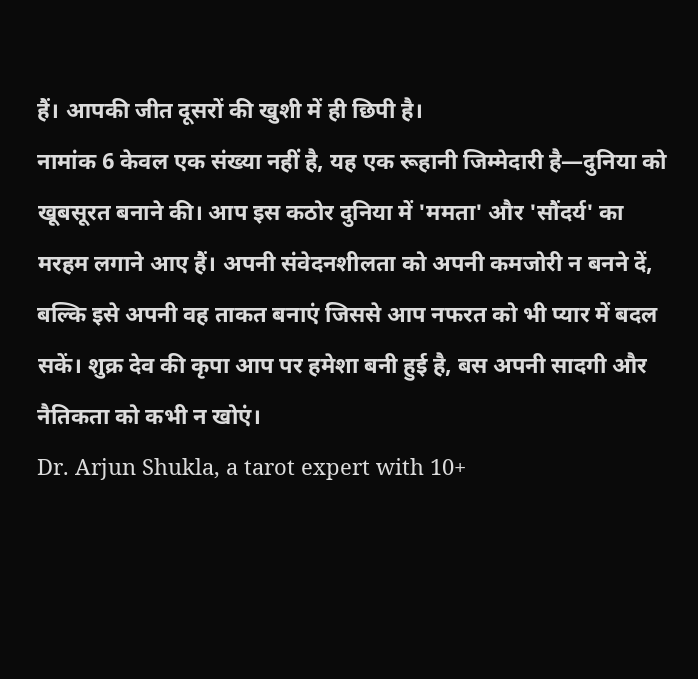हैं। आपकी जीत दूसरों की खुशी में ही छिपी है।
नामांक 6 केवल एक संख्या नहीं है, यह एक रूहानी जिम्मेदारी है—दुनिया को खूबसूरत बनाने की। आप इस कठोर दुनिया में 'ममता' और 'सौंदर्य' का मरहम लगाने आए हैं। अपनी संवेदनशीलता को अपनी कमजोरी न बनने दें, बल्कि इसे अपनी वह ताकत बनाएं जिससे आप नफरत को भी प्यार में बदल सकें। शुक्र देव की कृपा आप पर हमेशा बनी हुई है, बस अपनी सादगी और नैतिकता को कभी न खोएं।
Dr. Arjun Shukla, a tarot expert with 10+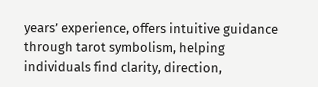years’ experience, offers intuitive guidance through tarot symbolism, helping individuals find clarity, direction,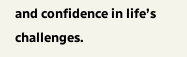and confidence in life’s challenges.